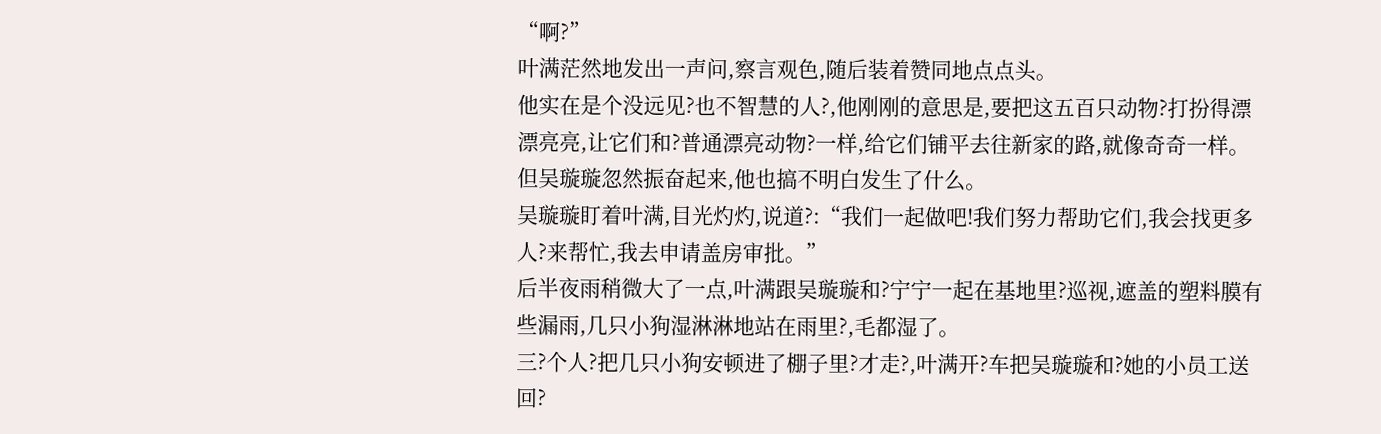“啊?”
叶满茫然地发出一声问,察言观色,随后装着赞同地点点头。
他实在是个没远见?也不智慧的人?,他刚刚的意思是,要把这五百只动物?打扮得漂漂亮亮,让它们和?普通漂亮动物?一样,给它们铺平去往新家的路,就像奇奇一样。
但吴璇璇忽然振奋起来,他也搞不明白发生了什么。
吴璇璇盯着叶满,目光灼灼,说道?:“我们一起做吧!我们努力帮助它们,我会找更多人?来帮忙,我去申请盖房审批。”
后半夜雨稍微大了一点,叶满跟吴璇璇和?宁宁一起在基地里?巡视,遮盖的塑料膜有些漏雨,几只小狗湿淋淋地站在雨里?,毛都湿了。
三?个人?把几只小狗安顿进了棚子里?才走?,叶满开?车把吴璇璇和?她的小员工送回?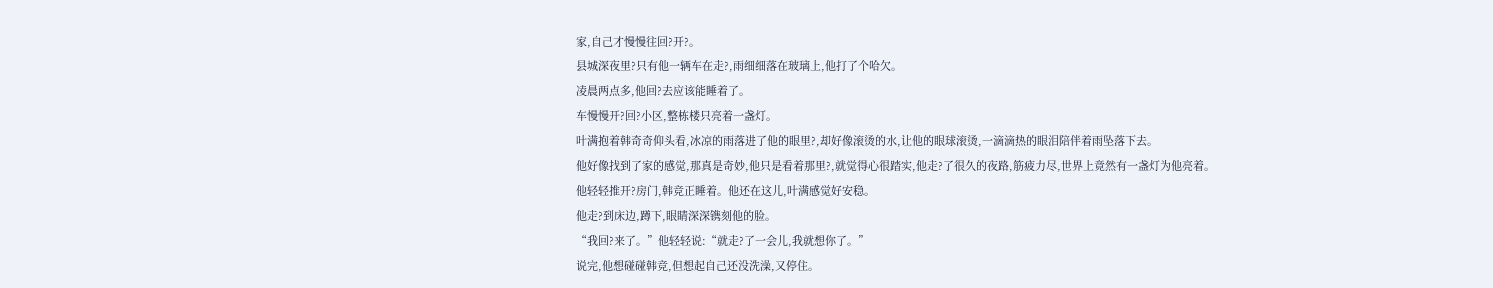家,自己才慢慢往回?开?。
县城深夜里?只有他一辆车在走?,雨细细落在玻璃上,他打了个哈欠。
凌晨两点多,他回?去应该能睡着了。
车慢慢开?回?小区,整栋楼只亮着一盏灯。
叶满抱着韩奇奇仰头看,冰凉的雨落进了他的眼里?,却好像滚烫的水,让他的眼球滚烫,一滴滴热的眼泪陪伴着雨坠落下去。
他好像找到了家的感觉,那真是奇妙,他只是看着那里?,就觉得心很踏实,他走?了很久的夜路,筋疲力尽,世界上竟然有一盏灯为他亮着。
他轻轻推开?房门,韩竞正睡着。他还在这儿,叶满感觉好安稳。
他走?到床边,蹲下,眼睛深深镌刻他的脸。
“我回?来了。”他轻轻说:“就走?了一会儿,我就想你了。”
说完,他想碰碰韩竞,但想起自己还没洗澡,又停住。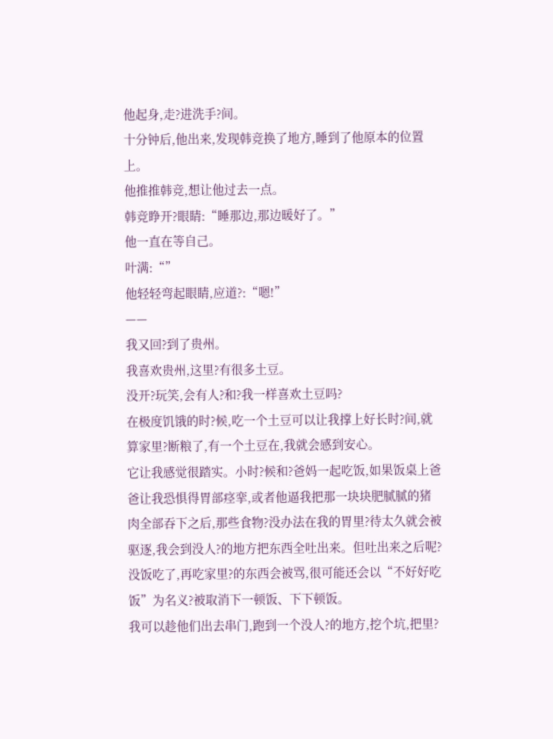他起身,走?进洗手?间。
十分钟后,他出来,发现韩竞换了地方,睡到了他原本的位置上。
他推推韩竞,想让他过去一点。
韩竞睁开?眼睛:“睡那边,那边暖好了。”
他一直在等自己。
叶满:“”
他轻轻弯起眼睛,应道?:“嗯!”
——
我又回?到了贵州。
我喜欢贵州,这里?有很多土豆。
没开?玩笑,会有人?和?我一样喜欢土豆吗?
在极度饥饿的时?候,吃一个土豆可以让我撑上好长时?间,就算家里?断粮了,有一个土豆在,我就会感到安心。
它让我感觉很踏实。小时?候和?爸妈一起吃饭,如果饭桌上爸爸让我恐惧得胃部痉挛,或者他逼我把那一块块肥腻腻的猪肉全部吞下之后,那些食物?没办法在我的胃里?待太久就会被驱逐,我会到没人?的地方把东西全吐出来。但吐出来之后呢?没饭吃了,再吃家里?的东西会被骂,很可能还会以“不好好吃饭”为名义?被取消下一顿饭、下下顿饭。
我可以趁他们出去串门,跑到一个没人?的地方,挖个坑,把里?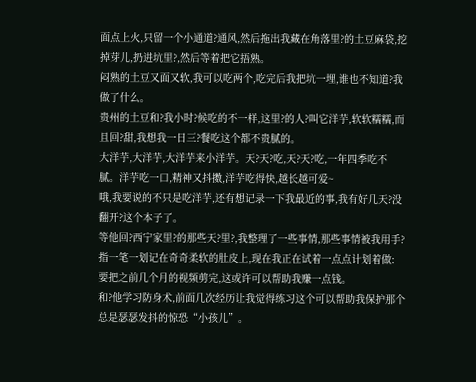面点上火,只留一个小通道?通风,然后拖出我藏在角落里?的土豆麻袋,挖掉芽儿,扔进坑里?,然后等着把它捂熟。
闷熟的土豆又面又软,我可以吃两个,吃完后我把坑一埋,谁也不知道?我做了什么。
贵州的土豆和?我小时?候吃的不一样,这里?的人?叫它洋芋,软软糯糯,而且回?甜,我想我一日三?餐吃这个都不贵腻的。
大洋芋,大洋芋,大洋芋来小洋芋。天?天?吃,天?天?吃,一年四季吃不腻。洋芋吃一口,精神又抖擞,洋芋吃得快,越长越可爱~
哦,我要说的不只是吃洋芋,还有想记录一下我最近的事,我有好几天?没翻开?这个本子了。
等他回?西宁家里?的那些天?里?,我整理了一些事情,那些事情被我用手?指一笔一划记在奇奇柔软的肚皮上,现在我正在试着一点点计划着做:
要把之前几个月的视频剪完,这或许可以帮助我赚一点钱。
和?他学习防身术,前面几次经历让我觉得练习这个可以帮助我保护那个总是瑟瑟发抖的惊恐“小孩儿”。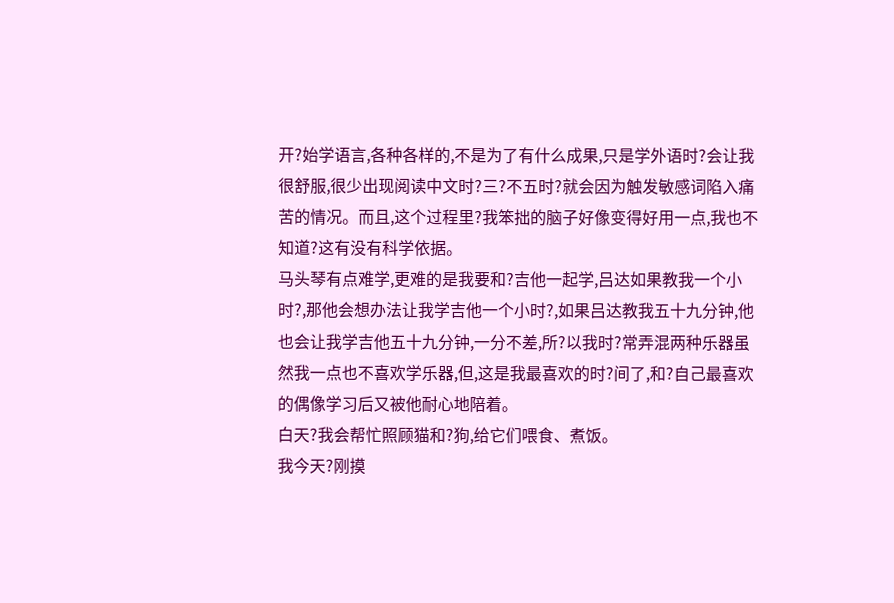开?始学语言,各种各样的,不是为了有什么成果,只是学外语时?会让我很舒服,很少出现阅读中文时?三?不五时?就会因为触发敏感词陷入痛苦的情况。而且,这个过程里?我笨拙的脑子好像变得好用一点,我也不知道?这有没有科学依据。
马头琴有点难学,更难的是我要和?吉他一起学,吕达如果教我一个小时?,那他会想办法让我学吉他一个小时?,如果吕达教我五十九分钟,他也会让我学吉他五十九分钟,一分不差,所?以我时?常弄混两种乐器虽然我一点也不喜欢学乐器,但,这是我最喜欢的时?间了,和?自己最喜欢的偶像学习后又被他耐心地陪着。
白天?我会帮忙照顾猫和?狗,给它们喂食、煮饭。
我今天?刚摸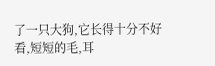了一只大狗,它长得十分不好看,短短的毛,耳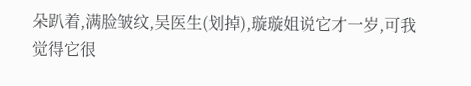朵趴着,满脸皱纹,吴医生(划掉),璇璇姐说它才一岁,可我觉得它很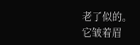老了似的。
它皱着眉